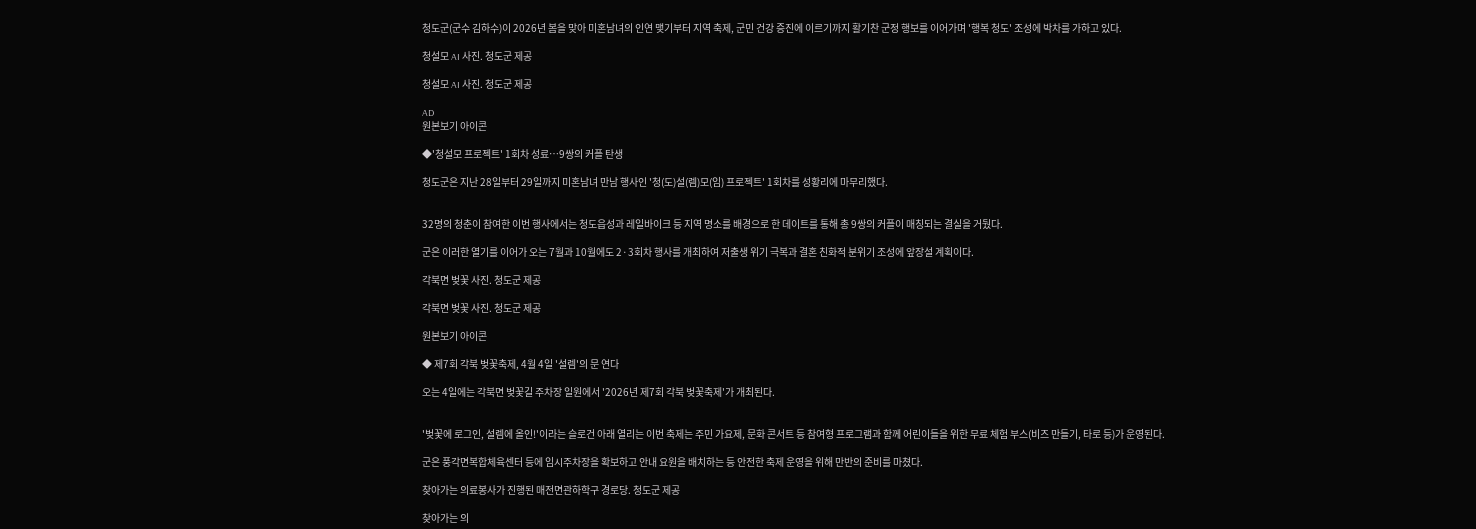청도군(군수 김하수)이 2026년 봄을 맞아 미혼남녀의 인연 맺기부터 지역 축제, 군민 건강 증진에 이르기까지 활기찬 군정 행보를 이어가며 '행복 청도' 조성에 박차를 가하고 있다.

청설모 AI 사진. 청도군 제공

청설모 AI 사진. 청도군 제공

AD
원본보기 아이콘

◆'청설모 프로젝트' 1회차 성료…9쌍의 커플 탄생

청도군은 지난 28일부터 29일까지 미혼남녀 만남 행사인 '청(도)설(렘)모(임) 프로젝트' 1회차를 성황리에 마무리했다.


32명의 청춘이 참여한 이번 행사에서는 청도읍성과 레일바이크 등 지역 명소를 배경으로 한 데이트를 통해 총 9쌍의 커플이 매칭되는 결실을 거뒀다.

군은 이러한 열기를 이어가 오는 7월과 10월에도 2·3회차 행사를 개최하여 저출생 위기 극복과 결혼 친화적 분위기 조성에 앞장설 계획이다.

각북면 벚꽃 사진. 청도군 제공

각북면 벚꽃 사진. 청도군 제공

원본보기 아이콘

◆ 제7회 각북 벚꽃축제, 4월 4일 '설렘'의 문 연다

오는 4일에는 각북면 벚꽃길 주차장 일원에서 '2026년 제7회 각북 벚꽃축제'가 개최된다.


'벚꽃에 로그인, 설렘에 올인!'이라는 슬로건 아래 열리는 이번 축제는 주민 가요제, 문화 콘서트 등 참여형 프로그램과 함께 어린이들을 위한 무료 체험 부스(비즈 만들기, 타로 등)가 운영된다.

군은 풍각면복합체육센터 등에 임시주차장을 확보하고 안내 요원을 배치하는 등 안전한 축제 운영을 위해 만반의 준비를 마쳤다.

찾아가는 의료봉사가 진행된 매전면관하학구 경로당. 청도군 제공

찾아가는 의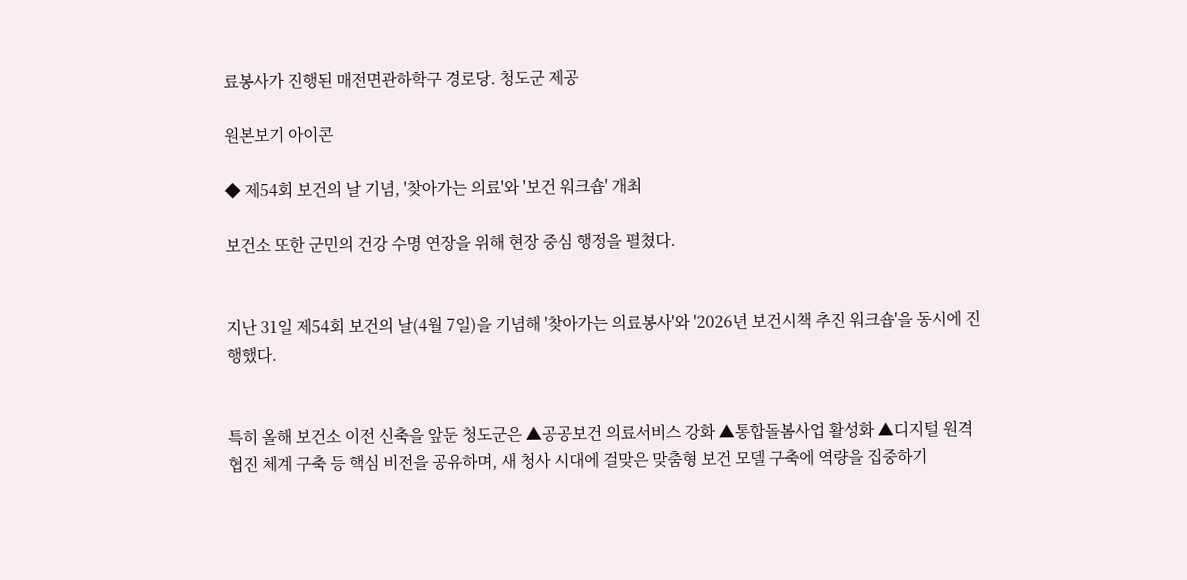료봉사가 진행된 매전면관하학구 경로당. 청도군 제공

원본보기 아이콘

◆ 제54회 보건의 날 기념, '찾아가는 의료'와 '보건 워크숍' 개최

보건소 또한 군민의 건강 수명 연장을 위해 현장 중심 행정을 펼쳤다.


지난 31일 제54회 보건의 날(4월 7일)을 기념해 '찾아가는 의료봉사'와 '2026년 보건시책 추진 워크숍'을 동시에 진행했다.


특히 올해 보건소 이전 신축을 앞둔 청도군은 ▲공공보건 의료서비스 강화 ▲통합돌봄사업 활성화 ▲디지털 원격협진 체계 구축 등 핵심 비전을 공유하며, 새 청사 시대에 걸맞은 맞춤형 보건 모델 구축에 역량을 집중하기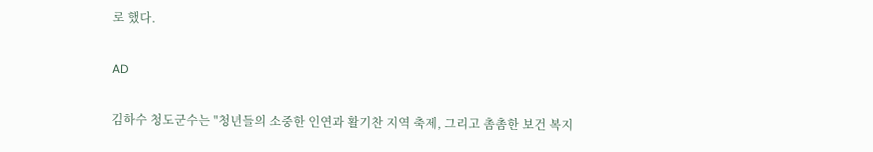로 했다.

AD

김하수 청도군수는 "청년들의 소중한 인연과 활기찬 지역 축제, 그리고 촘촘한 보건 복지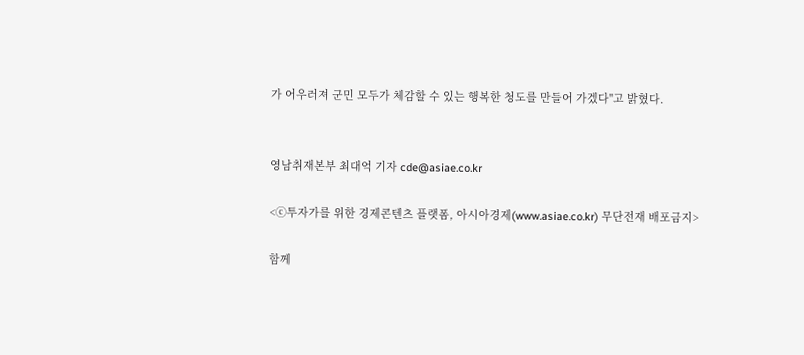가 어우러져 군민 모두가 체감할 수 있는 행복한 청도를 만들어 가겠다"고 밝혔다.


영남취재본부 최대억 기자 cde@asiae.co.kr

<ⓒ투자가를 위한 경제콘텐츠 플랫폼, 아시아경제(www.asiae.co.kr) 무단전재 배포금지>

함께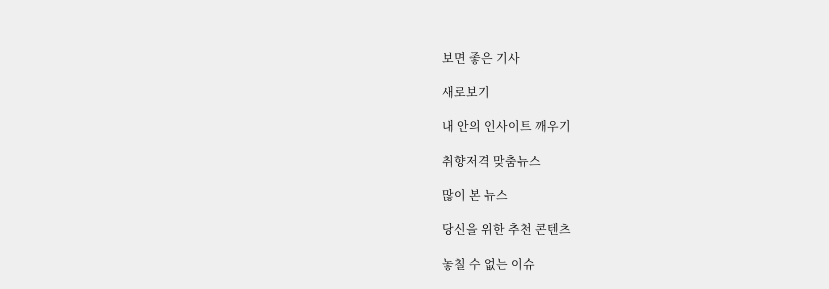보면 좋은 기사

새로보기

내 안의 인사이트 깨우기

취향저격 맞춤뉴스

많이 본 뉴스

당신을 위한 추천 콘텐츠

놓칠 수 없는 이슈